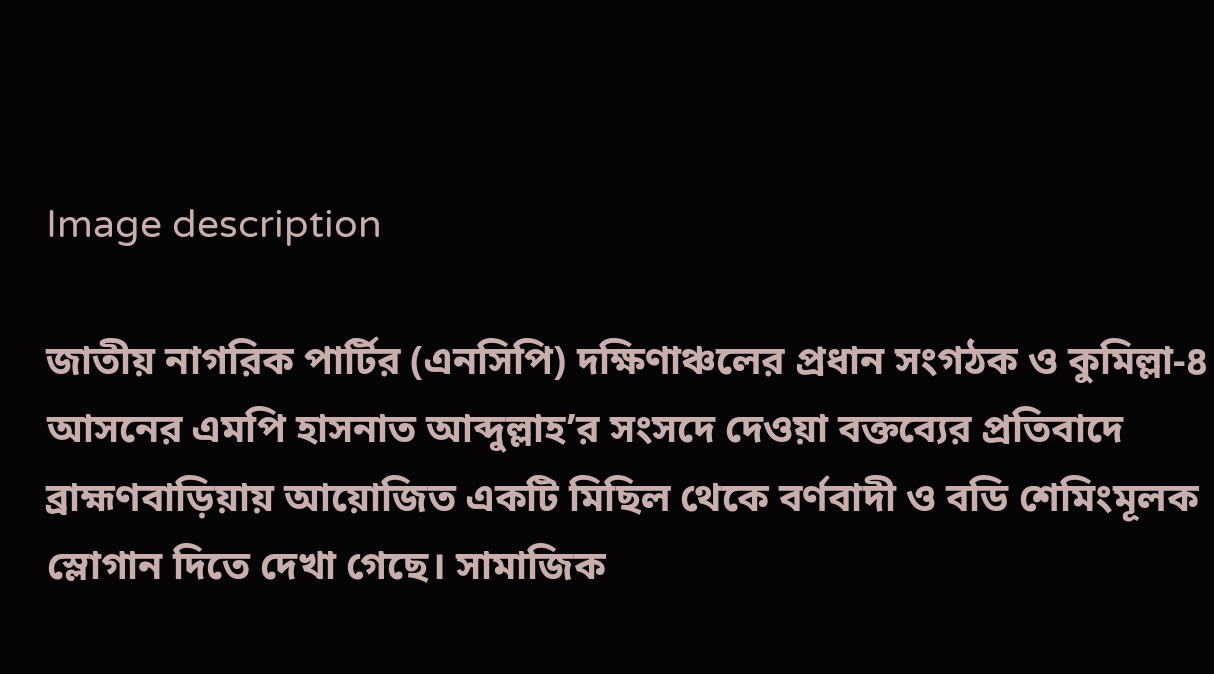Image description

জাতীয় নাগরিক পার্টির (এনসিপি) দক্ষিণাঞ্চলের প্রধান সংগঠক ও কুমিল্লা-৪ আসনের এমপি হাসনাত আব্দুল্লাহ’র সংসদে দেওয়া বক্তব্যের প্রতিবাদে ব্রাহ্মণবাড়িয়ায় আয়োজিত একটি মিছিল থেকে বর্ণবাদী ও বডি শেমিংমূলক স্লোগান দিতে দেখা গেছে। সামাজিক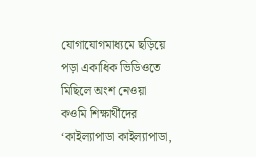যোগাযোগমাধ্যমে ছড়িয়ে পড়া একাধিক ভিডিওতে মিছিলে অংশ নেওয়া কওমি শিক্ষার্থীদের ‘কাইল্যাপাডা কাইল্যাপাডা,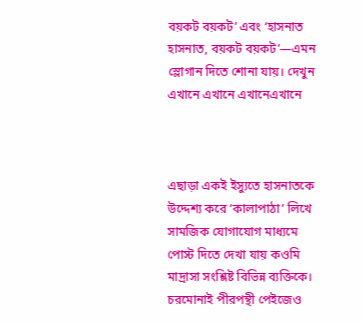বয়কট বয়কট’ এবং ‘হাসনাত হাসনাত, বয়কট বয়কট’—এমন স্লোগান দিতে শোনা যায়। দেখুন এখানে এখানে এখানেএখানে



এছাড়া একই ইস্যুতে হাসনাতকে উদ্দেশ্য করে ‘কালাপাঠা’ লিখে সামজিক যোগাযোগ মাধ্যমে পোস্ট দিতে দেখা যায় কওমি মাদ্রাসা সংশ্লিষ্ট বিভিন্ন ব্যক্তিকে। চরমোনাই পীরপন্থী পেইজেও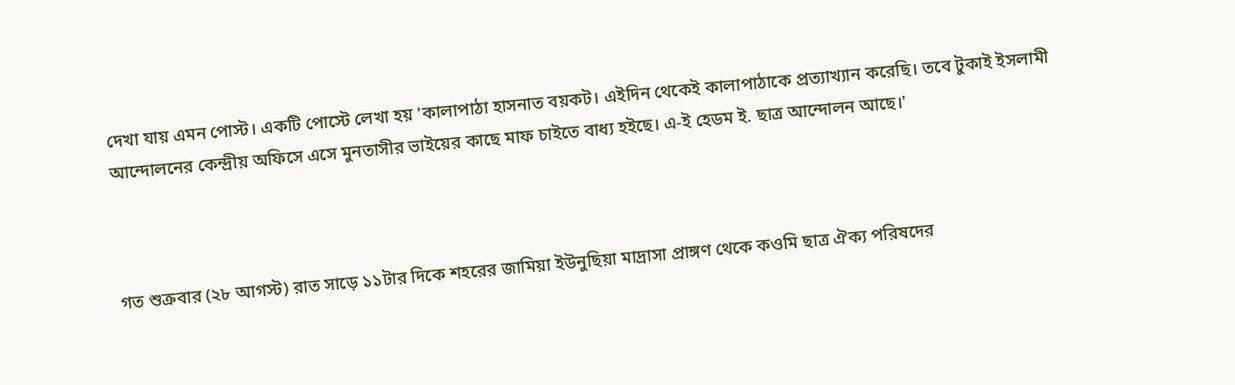দেখা যায় এমন পোস্ট। একটি পোস্টে লেখা হয় 'কালাপাঠা হাসনাত বয়কট। এইদিন থেকেই কালাপাঠাকে প্রত্যাখ্যান করেছি। তবে টুকাই ইসলামী আন্দোলনের কেন্দ্রীয় অফিসে এসে মুনতাসীর ভাইয়ের কাছে মাফ চাইতে বাধ্য হইছে। এ-ই হেডম ই. ছাত্র আন্দোলন আছে।'



গত শুক্রবার (২৮ আগস্ট) রাত সাড়ে ১১টার দিকে শহরের জামিয়া ইউনুছিয়া মাদ্রাসা প্রাঙ্গণ থেকে কওমি ছাত্র ঐক্য পরিষদের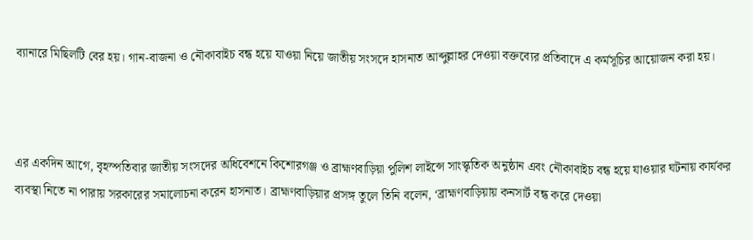ব্যানারে মিছিলটি বের হয়। গান-বাজনা ও নৌকাবাইচ বন্ধ হয়ে যাওয়া নিয়ে জাতীয় সংসদে হাসনাত আব্দুল্লাহর দেওয়া বক্তব্যের প্রতিবাদে এ কর্মসূচির আয়োজন করা হয়।



এর একদিন আগে, বৃহস্পতিবার জাতীয় সংসদের অধিবেশনে কিশোরগঞ্জ ও ব্রাহ্মণবাড়িয়া পুলিশ লাইন্সে সাংস্কৃতিক অনুষ্ঠান এবং নৌকাবাইচ বন্ধ হয়ে যাওয়ার ঘটনায় কার্যকর ব্যবস্থা নিতে না পারায় সরকারের সমালোচনা করেন হাসনাত। ব্রাহ্মণবাড়িয়ার প্রসঙ্গ তুলে তিনি বলেন, ‘ব্রাহ্মণবাড়িয়ায় কনসার্ট বন্ধ করে দেওয়া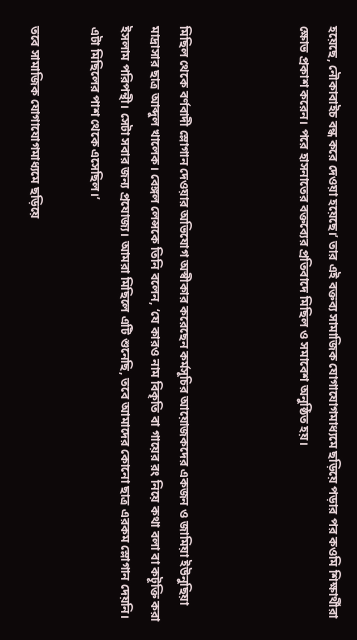হয়েছে, নৌকাবাইচ বন্ধ করে দেওয়া হয়েছে।’ তার এই বক্তব্য সামাজিক যোগাযোগমাধ্যমে ছড়িয়ে পড়ার পর কওমি শিক্ষার্থীরা ক্ষোভ প্রকাশ করেন। পরে হাসনাতের বক্তব্যের প্রতিবাদে মিছিল ও সমাবেশ অনুষ্ঠিত হয়।



মিছিল থেকে বর্ণবাদী স্লোগান দেওয়ার অভিযোগ অস্বীকার করেছেন কর্মসূচির আয়োজকদের একজন ও জামিয়া ইউনুছিয়া মাদ্রাসার ছাত্র আব্দুল খালেক। বেঙ্গল লেন্সকে তিনি বলেন, ‘যে কারও নাম বিকৃতি বা গায়ের রং নিয়ে কথা বলা বা কটূক্তি করা ইসলাম পরিপন্থী। সেটা সবার জন্য প্রযোজ্য। আমরা মিছিলে এটি শুনেছি, তবে আমাদের কোনো ছাত্র এরকম স্লোগান দেয়নি। এটা মিছিলের পাশ থেকে এসেছিল।’

তবে সামাজিক যোগাযোগমাধ্যমে ছড়িয়ে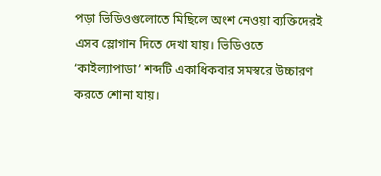পড়া ভিডিওগুলোতে মিছিলে অংশ নেওয়া ব্যক্তিদেরই এসব স্লোগান দিতে দেখা যায়। ভিডিওতে ‘কাইল্যাপাডা’ শব্দটি একাধিকবার সমস্বরে উচ্চারণ করতে শোনা যায়।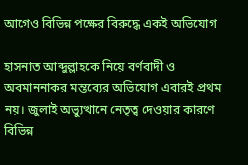আগেও বিভিন্ন পক্ষের বিরুদ্ধে একই অভিযোগ

হাসনাত আব্দুল্লাহকে নিয়ে বর্ণবাদী ও অবমাননাকর মন্তব্যের অভিযোগ এবারই প্রথম নয়। জুলাই অভ্যুত্থানে নেতৃত্ব দেওয়ার কারণে বিভিন্ন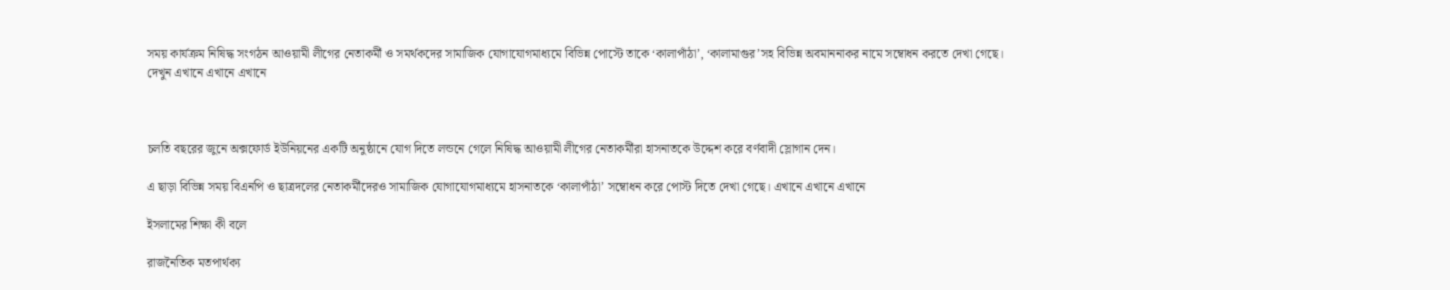সময় কার্যক্রম নিষিদ্ধ সংগঠন আওয়ামী লীগের নেতাকর্মী ও সমর্থকদের সামাজিক যোগাযোগমাধ্যমে বিভিন্ন পোস্টে তাকে ‘কালাপাঁঠা’, ‘কালামাগুর’সহ বিভিন্ন অবমাননাকর নামে সম্বোধন করতে দেখা গেছে। দেখুন এখানে এখানে এখানে



চলতি বছরের জুনে অক্সফোর্ড ইউনিয়নের একটি অনুষ্ঠানে যোগ দিতে লন্ডনে গেলে নিষিদ্ধ আওয়ামী লীগের নেতাকর্মীরা হাসনাতকে উদ্দেশ করে বর্ণবাদী স্লোগান দেন।

এ ছাড়া বিভিন্ন সময় বিএনপি ও ছাত্রদলের নেতাকর্মীদেরও সামাজিক যোগাযোগমাধ্যমে হাসনাতকে ‘কালাপাঁঠা’ সম্বোধন করে পোস্ট দিতে দেখা গেছে। এখানে এখানে এখানে

ইসলামের শিক্ষা কী বলে

রাজনৈতিক মতপার্থক্য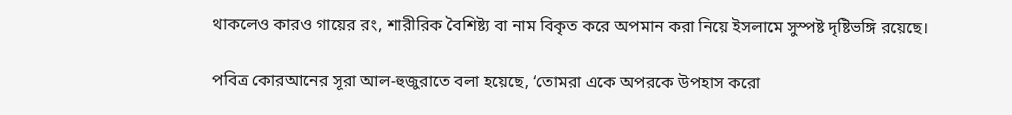থাকলেও কারও গায়ের রং, শারীরিক বৈশিষ্ট্য বা নাম বিকৃত করে অপমান করা নিয়ে ইসলামে সুস্পষ্ট দৃষ্টিভঙ্গি রয়েছে।

পবিত্র কোরআনের সূরা আল-হুজুরাতে বলা হয়েছে, ‘তোমরা একে অপরকে উপহাস করো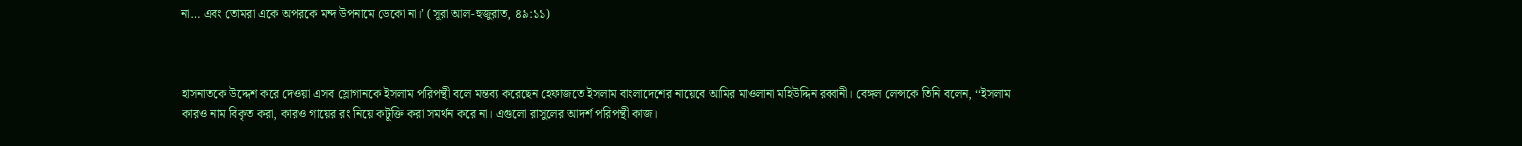না… এবং তোমরা একে অপরকে মন্দ উপনামে ডেকো না।’ (সূরা আল-হুজুরাত, ৪৯:১১)



হাসনাতকে উদ্দেশ করে দেওয়া এসব স্লোগানকে ইসলাম পরিপন্থী বলে মন্তব্য করেছেন হেফাজতে ইসলাম বাংলাদেশের নায়েবে আমির মাওলানা মহিউদ্দিন রব্বানী। বেঙ্গল লেন্সকে তিনি বলেন, ‘‘ইসলাম কারও নাম বিকৃত করা, কারও গায়ের রং নিয়ে কটূক্তি করা সমর্থন করে না। এগুলো রাসুলের আদর্শ পরিপন্থী কাজ।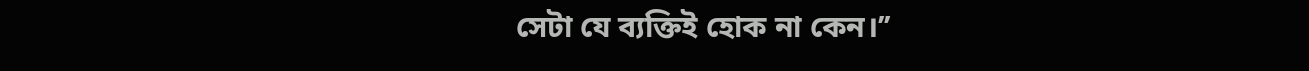সেটা যে ব্যক্তিই হোক না কেন।’’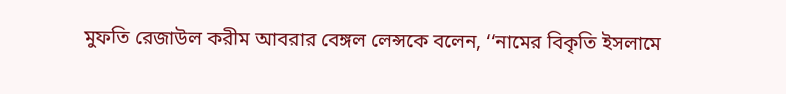মুফতি রেজাউল করীম আবরার বেঙ্গল লেন্সকে বলেন, ‘‘নামের বিকৃতি ইসলামে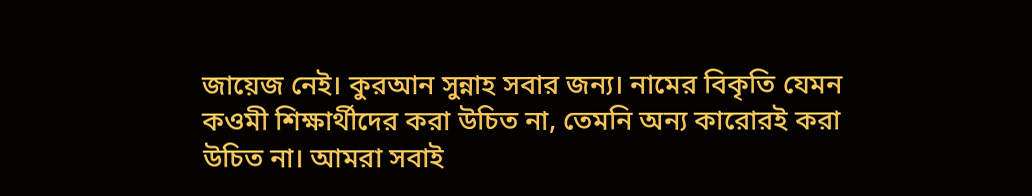জায়েজ নেই। কুরআন সুন্নাহ সবার জন্য। নামের বিকৃতি যেমন কওমী শিক্ষার্থীদের করা উচিত না, তেমনি অন্য কারোরই করা উচিত না। আমরা সবাই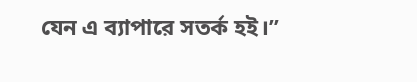যেন এ ব্যাপারে সতর্ক হই।’’